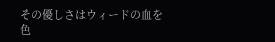その優しさはウィードの血を色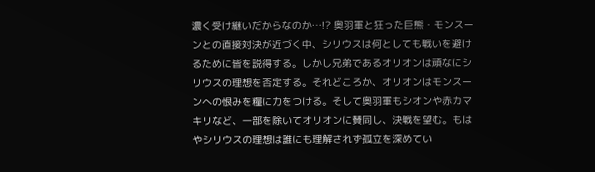濃く受け継いだからなのか…!? 奥羽軍と狂った巨熊・モンスーンとの直接対決が近づく中、シリウスは何としても戦いを避けるために皆を説得する。しかし兄弟であるオリオンは頑なにシリウスの理想を否定する。それどころか、オリオンはモンスーンへの恨みを糧に力をつける。そして奥羽軍もシオンや赤カマキリなど、一部を除いてオリオンに賛同し、決戦を望む。もはやシリウスの理想は誰にも理解されず孤立を深めてい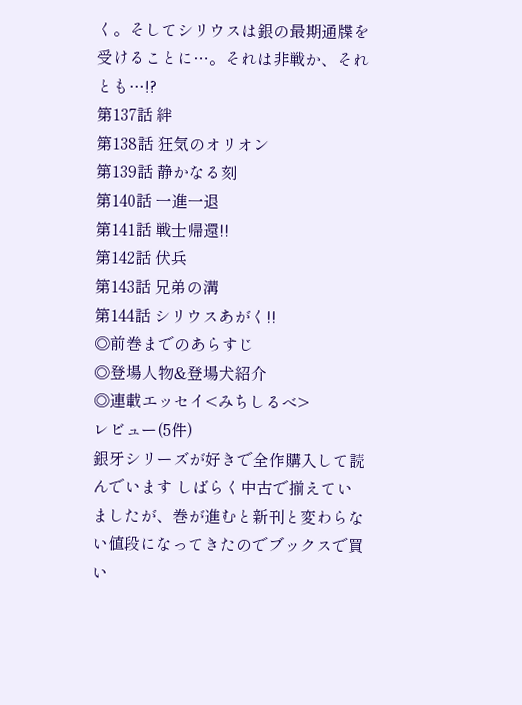く。そしてシリウスは銀の最期通牒を受けることに…。それは非戦か、それとも…!?
第137話 絆
第138話 狂気のオリオン
第139話 静かなる刻
第140話 一進一退
第141話 戦士帰還!!
第142話 伏兵
第143話 兄弟の溝
第144話 シリウスあがく!!
◎前巻までのあらすじ
◎登場人物&登場犬紹介
◎連載エッセイ<みちしるべ>
レビュー(5件)
銀牙シリーズが好きで全作購入して読んでいます しばらく中古で揃えていましたが、巻が進むと新刊と変わらない値段になってきたのでブックスで買い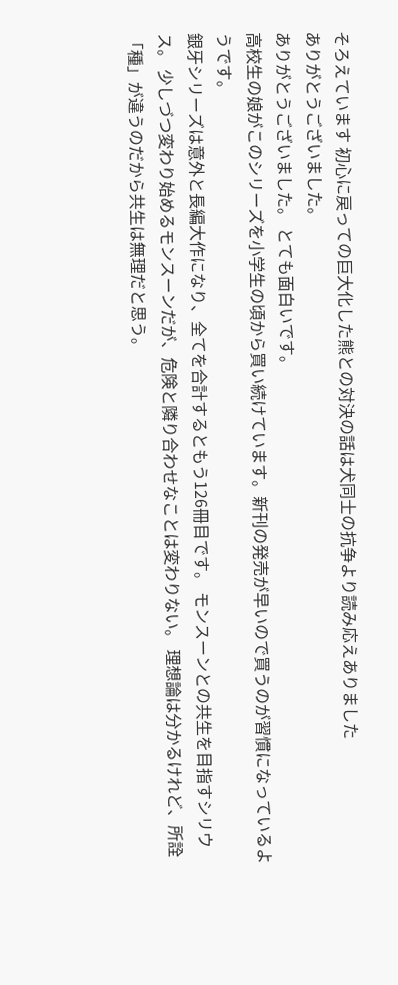そろえています 初心に戻っての巨大化した熊との対決の話は犬同士の抗争より読み応えありました
ありがとうございました。
ありがとうございました。 とても面白いです。
高校生の娘がこのシリーズを小学生の頃から買い続けています。新刊の発売が早いので買うのが習慣になっているようです。
銀牙シリーズは意外と長編大作になり、全てを合計するともう126冊目です。 モンスーンとの共生を目指すシリウス。 少しづつ変わり始めるモンスーンだが、危険と隣り合わせなことは変わりない。 理想論は分かるけれど、所詮「種」が違うのだから共生は無理だと思う。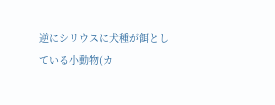逆にシリウスに犬種が餌としている小動物(カ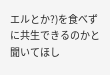エルとか?)を食べずに共生できるのかと聞いてほし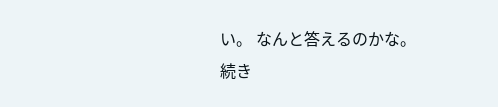い。 なんと答えるのかな。
続き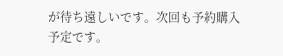が待ち遠しいです。次回も予約購入予定です。